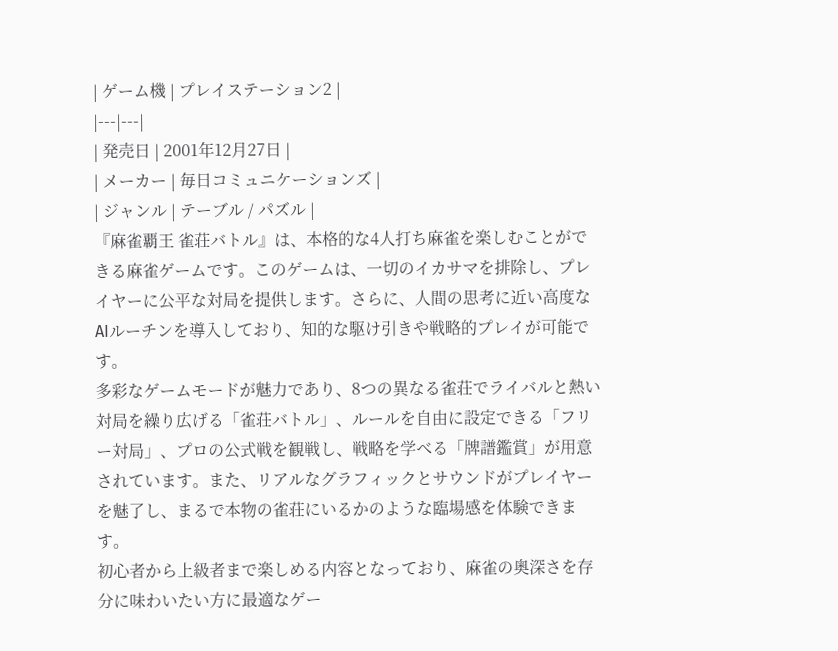| ゲーム機 | プレイステーション2 |
|---|---|
| 発売日 | 2001年12月27日 |
| メーカー | 毎日コミュニケーションズ |
| ジャンル | テーブル / パズル |
『麻雀覇王 雀荘バトル』は、本格的な4人打ち麻雀を楽しむことができる麻雀ゲームです。このゲームは、一切のイカサマを排除し、プレイヤーに公平な対局を提供します。さらに、人間の思考に近い高度なAIルーチンを導入しており、知的な駆け引きや戦略的プレイが可能です。
多彩なゲームモードが魅力であり、8つの異なる雀荘でライバルと熱い対局を繰り広げる「雀荘バトル」、ルールを自由に設定できる「フリー対局」、プロの公式戦を観戦し、戦略を学べる「牌譜鑑賞」が用意されています。また、リアルなグラフィックとサウンドがプレイヤーを魅了し、まるで本物の雀荘にいるかのような臨場感を体験できます。
初心者から上級者まで楽しめる内容となっており、麻雀の奥深さを存分に味わいたい方に最適なゲー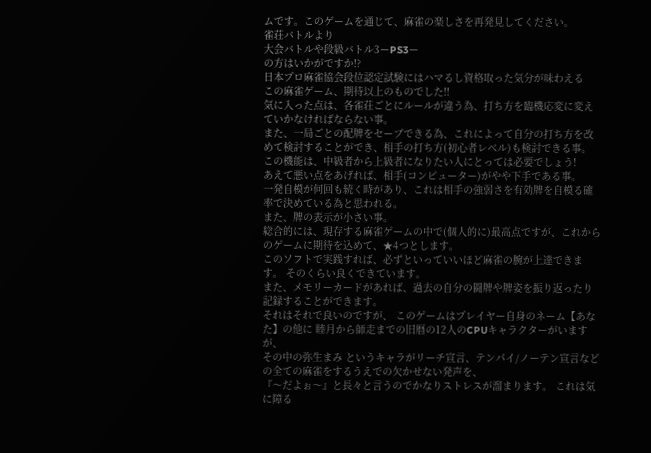ムです。このゲームを通じて、麻雀の楽しさを再発見してください。
雀荘バトルより
大会バトルや段級バトル3ーPS3ー
の方はいかがですか!?
日本プロ麻雀協会段位認定試験にはハマるし資格取った気分が味わえる
この麻雀ゲーム、期待以上のものでした!!
気に入った点は、各雀荘ごとにルールが違う為、打ち方を臨機応変に変えていかなければならない事。
また、一局ごとの配牌をセーブできる為、これによって自分の打ち方を改めて検討することができ、相手の打ち方(初心者レベル)も検討できる事。
この機能は、中級者から上級者になりたい人にとっては必要でしょう!
あえて悪い点をあげれば、相手(コンピューター)がやや下手である事。
一発自模が何回も続く時があり、これは相手の強弱さを有効牌を自模る確率で決めている為と思われる。
また、牌の表示が小さい事。
総合的には、現存する麻雀ゲームの中で(個人的に)最高点ですが、これからのゲームに期待を込めて、★4つとします。
このソフトで実践すれば、必ずといっていいほど麻雀の腕が上達できます。 そのくらい良くできています。
また、メモリーカードがあれば、過去の自分の闘牌や牌姿を振り返ったり記録することができます。
それはそれで良いのですが、 このゲームはプレイヤー自身のネーム【あなた】の他に 睦月から師走までの旧暦の12人のCPUキャラクターがいますが、
その中の弥生まみ というキャラがリーチ宣言、テンパイ/ノーテン宣言などの全ての麻雀をするうえでの欠かせない発声を、
『〜だよぉ〜』と長々と言うのでかなりストレスが溜まります。 これは気に障る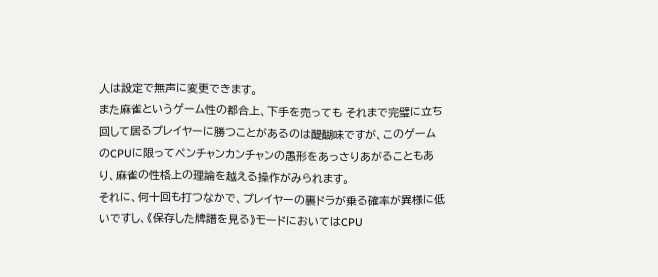人は設定で無声に変更できます。
また麻雀というゲーム性の都合上、下手を売っても それまで完璧に立ち回して居るプレイヤーに勝つことがあるのは醍醐味ですが、このゲームのCPUに限ってペンチャンカンチャンの愚形をあっさりあがることもあり、麻雀の性格上の理論を越える操作がみられます。
それに、何十回も打つなかで、プレイヤーの裏ドラが乗る確率が異様に低いですし、《保存した牌譜を見る》モードにおいてはCPU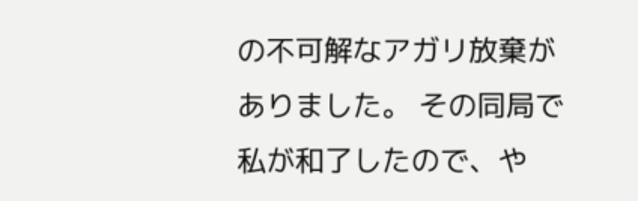の不可解なアガリ放棄がありました。 その同局で私が和了したので、や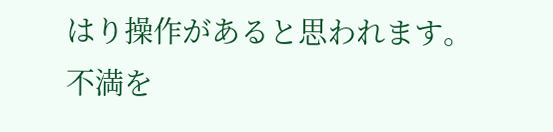はり操作があると思われます。
不満を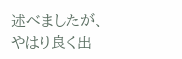述べましたが、やはり良く出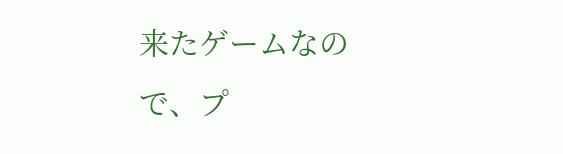来たゲームなので、プ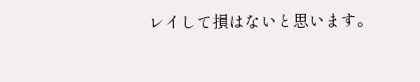レイして損はないと思います。